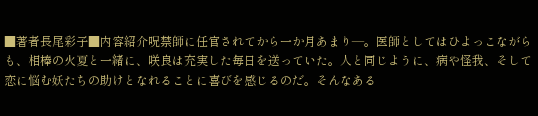■著者長尾彩子■内容紹介呪禁師に任官されてから一か月あまり―。医師としてはひよっこながらも、相棒の火夏と一緒に、咲良は充実した毎日を送っていた。人と同じように、病や怪我、そして恋に悩む妖たちの助けとなれることに喜びを感じるのだ。そんなある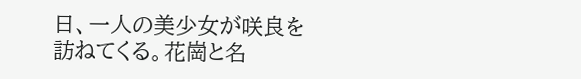日、一人の美少女が咲良を訪ねてくる。花崗と名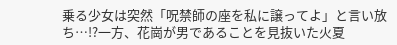乗る少女は突然「呪禁師の座を私に譲ってよ」と言い放ち…!?一方、花崗が男であることを見抜いた火夏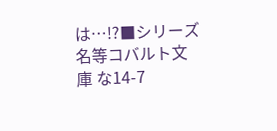は…!?■シリーズ名等コバルト文庫 な14-7